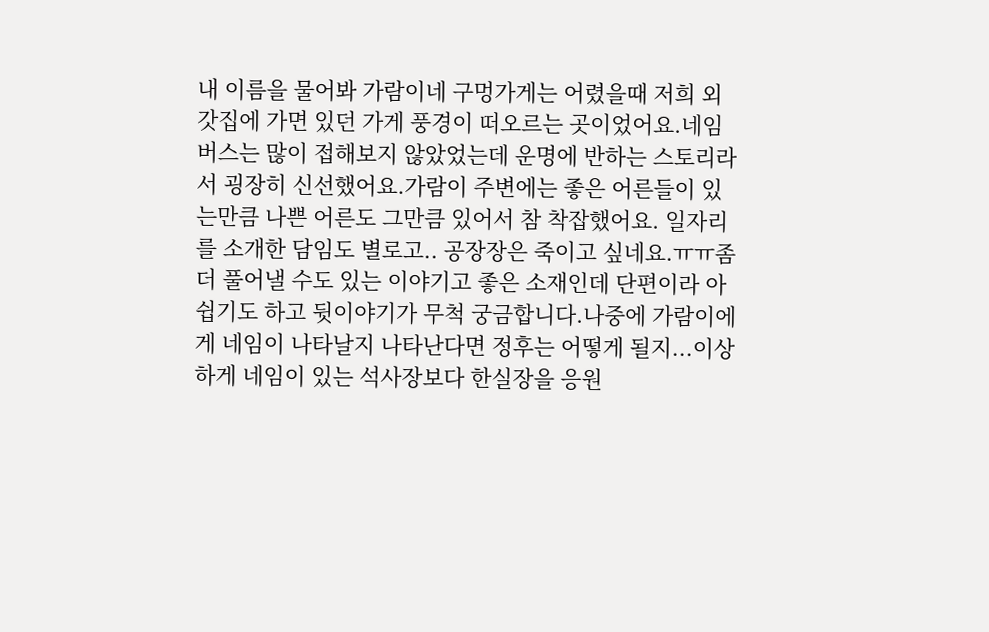내 이름을 물어봐 가람이네 구멍가게는 어렸을때 저희 외갓집에 가면 있던 가게 풍경이 떠오르는 곳이었어요.네임버스는 많이 접해보지 않았었는데 운명에 반하는 스토리라서 굉장히 신선했어요.가람이 주변에는 좋은 어른들이 있는만큼 나쁜 어른도 그만큼 있어서 참 착잡했어요. 일자리를 소개한 담임도 별로고.. 공장장은 죽이고 싶네요.ㅠㅠ좀 더 풀어낼 수도 있는 이야기고 좋은 소재인데 단편이라 아쉽기도 하고 뒷이야기가 무척 궁금합니다.나중에 가람이에게 네임이 나타날지 나타난다면 정후는 어떻게 될지...이상하게 네임이 있는 석사장보다 한실장을 응원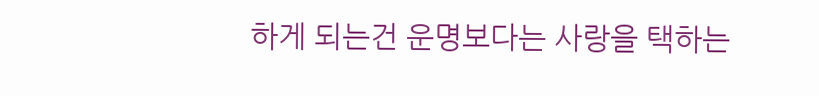하게 되는건 운명보다는 사랑을 택하는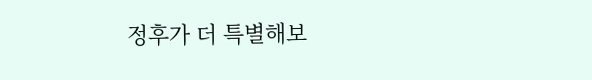정후가 더 특별해보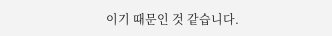이기 때문인 것 같습니다.